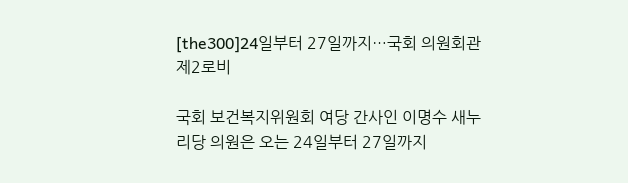[the300]24일부터 27일까지…국회 의원회관 제2로비

국회 보건복지위원회 여당 간사인 이명수 새누리당 의원은 오는 24일부터 27일까지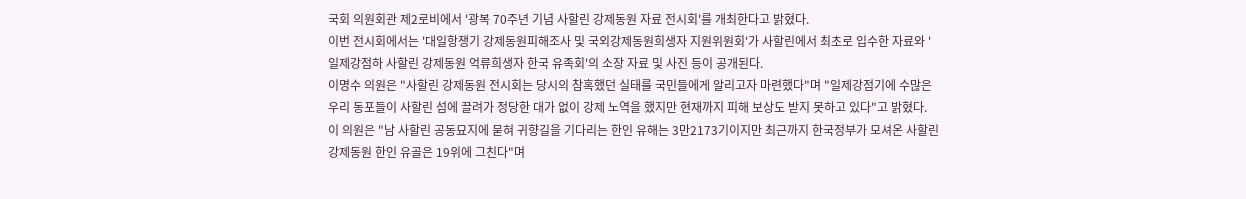국회 의원회관 제2로비에서 '광복 70주년 기념 사할린 강제동원 자료 전시회'를 개최한다고 밝혔다.
이번 전시회에서는 '대일항쟁기 강제동원피해조사 및 국외강제동원희생자 지원위원회'가 사할린에서 최초로 입수한 자료와 '일제강점하 사할린 강제동원 억류희생자 한국 유족회'의 소장 자료 및 사진 등이 공개된다.
이명수 의원은 "사할린 강제동원 전시회는 당시의 참혹했던 실태를 국민들에게 알리고자 마련했다"며 "일제강점기에 수많은 우리 동포들이 사할린 섬에 끌려가 정당한 대가 없이 강제 노역을 했지만 현재까지 피해 보상도 받지 못하고 있다"고 밝혔다.
이 의원은 "남 사할린 공동묘지에 묻혀 귀향길을 기다리는 한인 유해는 3만2173기이지만 최근까지 한국정부가 모셔온 사할린 강제동원 한인 유골은 19위에 그친다"며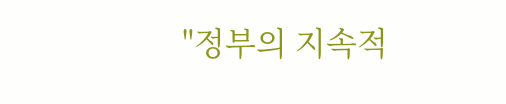"정부의 지속적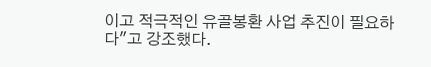이고 적극적인 유골봉환 사업 추진이 필요하다"고 강조했다.